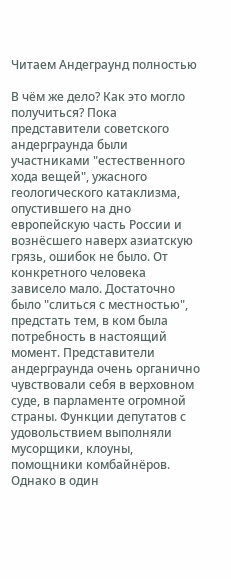Читаем Андеграунд полностью

В чём же дело? Как это могло получиться? Пока представители советского андерграунда были участниками "естественного хода вещей", ужасного геологического катаклизма, опустившего на дно европейскую часть России и вознёсшего наверх азиатскую грязь, ошибок не было. От конкретного человека зависело мало. Достаточно было "слиться с местностью", предстать тем, в ком была потребность в настоящий момент. Представители андерграунда очень органично чувствовали себя в верховном суде, в парламенте огромной страны. Функции депутатов с удовольствием выполняли мусорщики, клоуны, помощники комбайнёров. Однако в один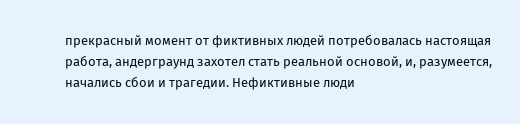прекрасный момент от фиктивных людей потребовалась настоящая работа, андерграунд захотел стать реальной основой, и, разумеется, начались сбои и трагедии. Нефиктивные люди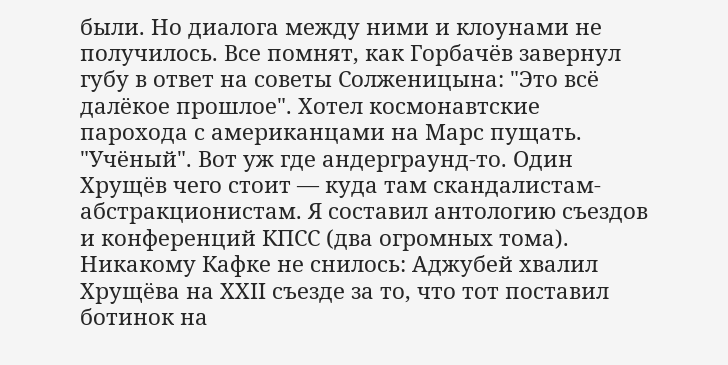были. Но диалога между ними и клоунами не получилось. Все помнят, как Горбачёв завернул губу в ответ на советы Солженицына: "Это всё далёкое прошлое". Хотел космонавтские парохода с американцами на Марс пущать. "Учёный". Вот уж где андерграунд-то. Один Хрущёв чего стоит — куда там скандалистам-абстракционистам. Я составил антологию съездов и конференций КПСС (два огромных тома). Никакому Кафке не снилось: Аджубей хвалил Хрущёва на XXII съезде за то, что тот поставил ботинок на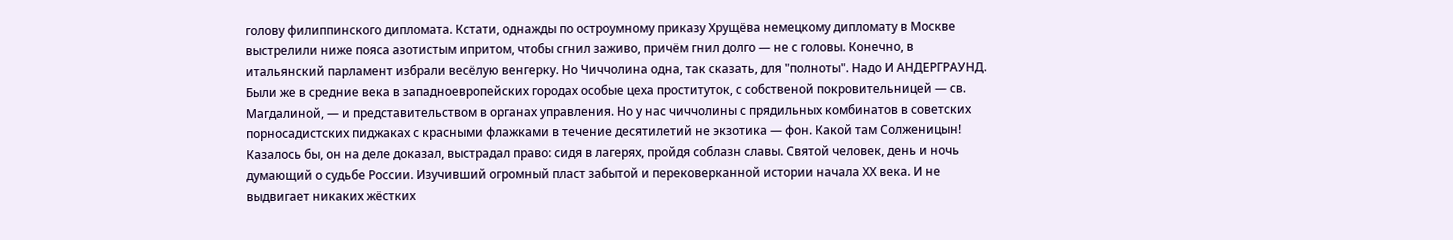голову филиппинского дипломата. Кстати, однажды по остроумному приказу Хрущёва немецкому дипломату в Москве выстрелили ниже пояса азотистым ипритом, чтобы сгнил заживо, причём гнил долго — не с головы. Конечно, в итальянский парламент избрали весёлую венгерку. Но Чиччолина одна, так сказать, для "полноты". Надо И АНДЕРГРАУНД. Были же в средние века в западноевропейских городах особые цеха проституток, с собственой покровительницей — св. Магдалиной, — и представительством в органах управления. Но у нас чиччолины с прядильных комбинатов в советских порносадистских пиджаках с красными флажками в течение десятилетий не экзотика — фон. Какой там Солженицын! Казалось бы, он на деле доказал, выстрадал право: сидя в лагерях, пройдя соблазн славы. Святой человек, день и ночь думающий о судьбе России. Изучивший огромный пласт забытой и перековерканной истории начала ХХ века. И не выдвигает никаких жёстких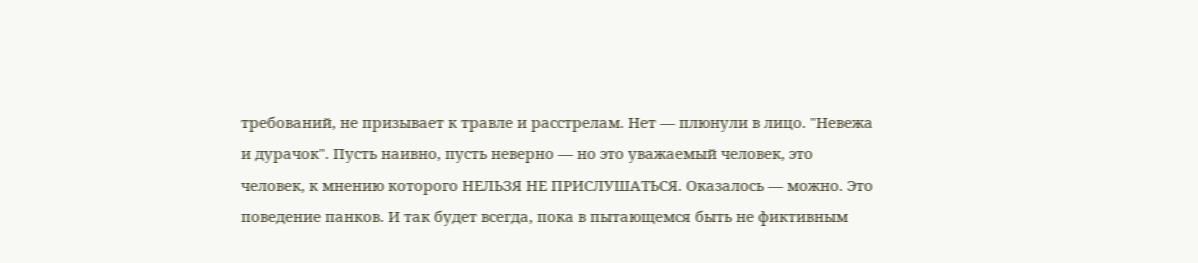требований, не призывает к травле и расстрелам. Нет — плюнули в лицо. "Невежа и дурачок". Пусть наивно, пусть неверно — но это уважаемый человек, это человек, к мнению которого НЕЛЬЗЯ НЕ ПРИСЛУШАТЬСЯ. Оказалось — можно. Это поведение панков. И так будет всегда, пока в пытающемся быть не фиктивным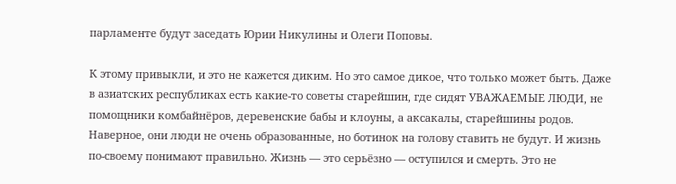парламенте будут заседать Юрии Никулины и Олеги Поповы.

К этому привыкли, и это не кажется диким. Но это самое дикое, что только может быть. Даже в азиатских республиках есть какие-то советы старейшин, где сидят УВАЖАЕМЫЕ ЛЮДИ, не помощники комбайнёров, деревенские бабы и клоуны, а аксакалы, старейшины родов. Наверное, они люди не очень образованные, но ботинок на голову ставить не будут. И жизнь по-своему понимают правильно. Жизнь — это серьёзно — оступился и смерть. Это не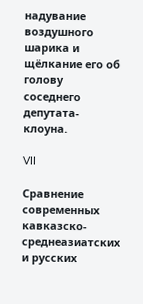надувание воздушного шарика и щёлкание его об голову соседнего депутата-клоуна.

VII

Сравнение современных кавказско-среднеазиатских и русских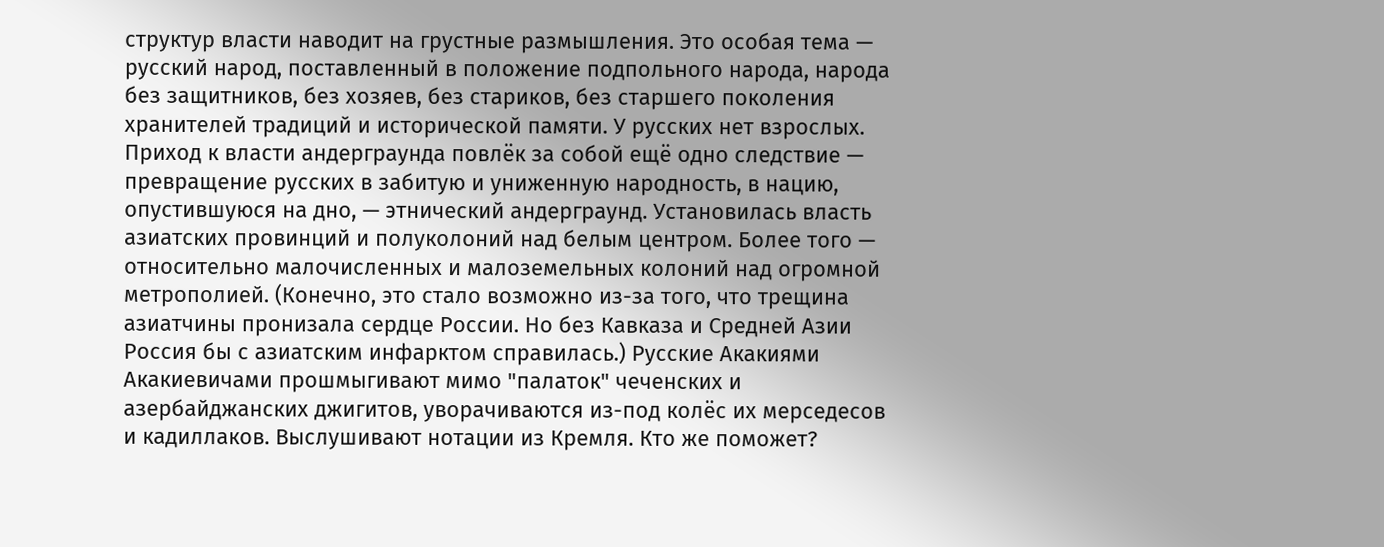структур власти наводит на грустные размышления. Это особая тема — русский народ, поставленный в положение подпольного народа, народа без защитников, без хозяев, без стариков, без старшего поколения хранителей традиций и исторической памяти. У русских нет взрослых. Приход к власти андерграунда повлёк за собой ещё одно следствие — превращение русских в забитую и униженную народность, в нацию, опустившуюся на дно, — этнический андерграунд. Установилась власть азиатских провинций и полуколоний над белым центром. Более того — относительно малочисленных и малоземельных колоний над огромной метрополией. (Конечно, это стало возможно из-за того, что трещина азиатчины пронизала сердце России. Но без Кавказа и Средней Азии Россия бы с азиатским инфарктом справилась.) Русские Акакиями Акакиевичами прошмыгивают мимо "палаток" чеченских и азербайджанских джигитов, уворачиваются из-под колёс их мерседесов и кадиллаков. Выслушивают нотации из Кремля. Кто же поможет?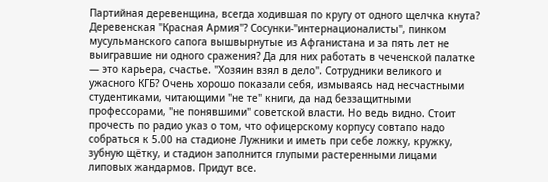Партийная деревенщина, всегда ходившая по кругу от одного щелчка кнута? Деревенская "Красная Армия"? Сосунки-"интернационалисты", пинком мусульманского сапога вышвырнутые из Афганистана и за пять лет не выигравшие ни одного сражения? Да для них работать в чеченской палатке — это карьера, счастье. "Хозяин взял в дело". Сотрудники великого и ужасного КГБ? Очень хорошо показали себя, измываясь над несчастными студентиками, читающими "не те" книги, да над беззащитными профессорами, "не понявшими" советской власти. Но ведь видно. Стоит прочесть по радио указ о том, что офицерскому корпусу совтапо надо собраться к 5.00 на стадионе Лужники и иметь при себе ложку, кружку, зубную щётку, и стадион заполнится глупыми растеренными лицами липовых жандармов. Придут все.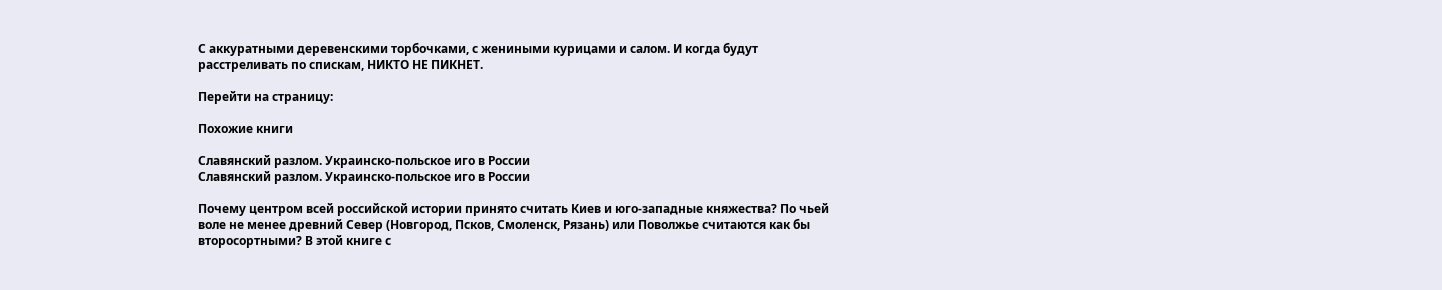С аккуратными деревенскими торбочками, с жениными курицами и салом. И когда будут расстреливать по спискам, НИКТО НЕ ПИКНЕТ.

Перейти на страницу:

Похожие книги

Славянский разлом. Украинско-польское иго в России
Славянский разлом. Украинско-польское иго в России

Почему центром всей российской истории принято считать Киев и юго-западные княжества? По чьей воле не менее древний Север (Новгород, Псков, Смоленск, Рязань) или Поволжье считаются как бы второсортными? В этой книге с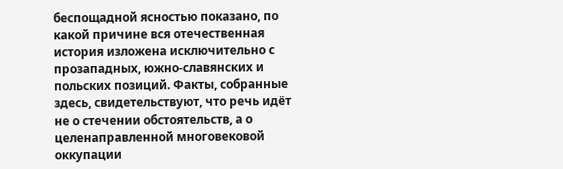беспощадной ясностью показано, по какой причине вся отечественная история изложена исключительно с прозападных, южно-славянских и польских позиций. Факты, собранные здесь, свидетельствуют, что речь идёт не о стечении обстоятельств, а о целенаправленной многовековой оккупации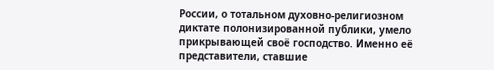России, о тотальном духовно-религиозном диктате полонизированной публики, умело прикрывающей своё господство. Именно её представители, ставшие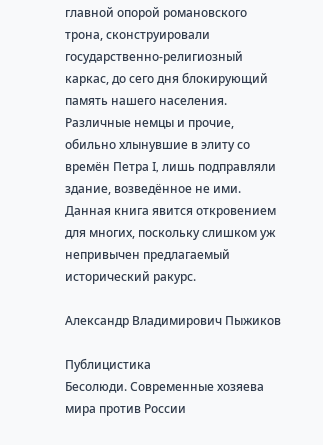главной опорой романовского трона, сконструировали государственно-религиозный каркас, до сего дня блокирующий память нашего населения. Различные немцы и прочие, обильно хлынувшие в элиту со времён Петра I, лишь подправляли здание, возведённое не ими. Данная книга явится откровением для многих, поскольку слишком уж непривычен предлагаемый исторический ракурс.

Александр Владимирович Пыжиков

Публицистика
Бесолюди. Современные хозяева мира против России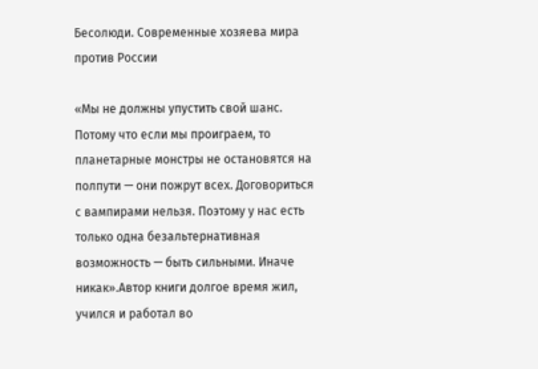Бесолюди. Современные хозяева мира против России

«Мы не должны упустить свой шанс. Потому что если мы проиграем, то планетарные монстры не остановятся на полпути — они пожрут всех. Договориться с вампирами нельзя. Поэтому у нас есть только одна безальтернативная возможность — быть сильными. Иначе никак».Автор книги долгое время жил, учился и работал во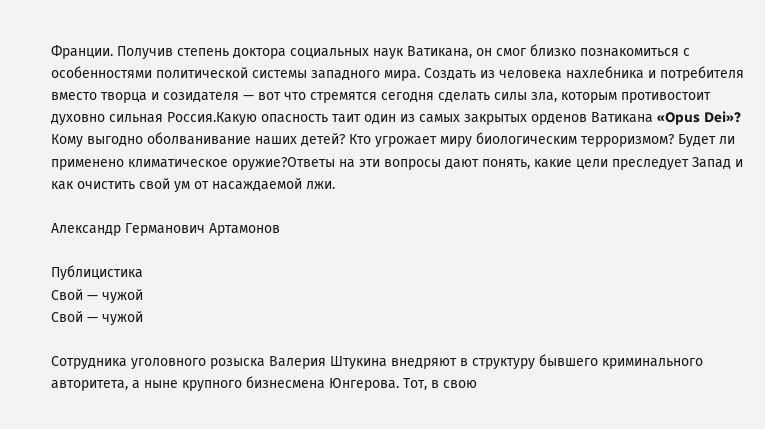Франции. Получив степень доктора социальных наук Ватикана, он смог близко познакомиться с особенностями политической системы западного мира. Создать из человека нахлебника и потребителя вместо творца и созидателя — вот что стремятся сегодня сделать силы зла, которым противостоит духовно сильная Россия.Какую опасность таит один из самых закрытых орденов Ватикана «Opus Dei»? Кому выгодно оболванивание наших детей? Кто угрожает миру биологическим терроризмом? Будет ли применено климатическое оружие?Ответы на эти вопросы дают понять, какие цели преследует Запад и как очистить свой ум от насаждаемой лжи.

Александр Германович Артамонов

Публицистика
Свой — чужой
Свой — чужой

Сотрудника уголовного розыска Валерия Штукина внедряют в структуру бывшего криминального авторитета, а ныне крупного бизнесмена Юнгерова. Тот, в свою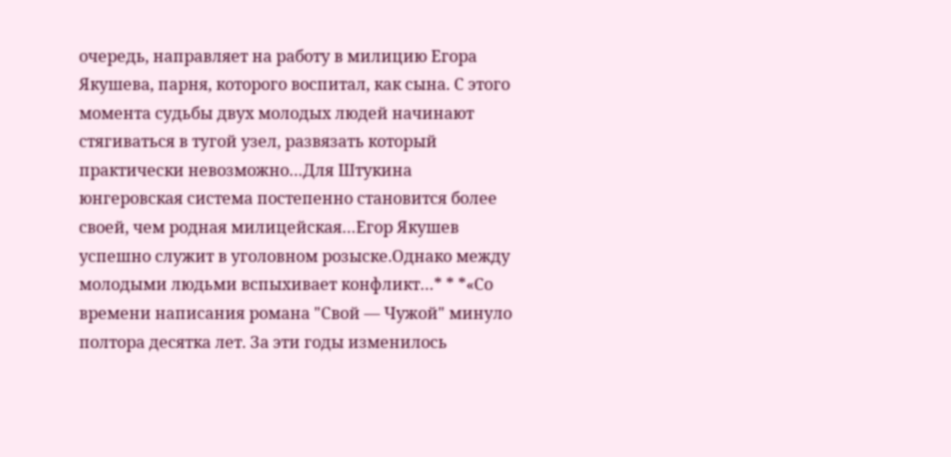очередь, направляет на работу в милицию Егора Якушева, парня, которого воспитал, как сына. С этого момента судьбы двух молодых людей начинают стягиваться в тугой узел, развязать который практически невозможно…Для Штукина юнгеровская система постепенно становится более своей, чем родная милицейская…Егор Якушев успешно служит в уголовном розыске.Однако между молодыми людьми вспыхивает конфликт…* * *«Со времени написания романа "Свой — Чужой" минуло полтора десятка лет. За эти годы изменилось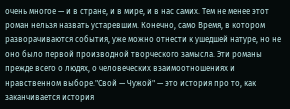очень многое — и в стране, и в мире, и в нас самих. Тем не менее этот роман нельзя назвать устаревшим. Конечно, само Время, в котором разворачиваются события, уже можно отнести к ушедшей натуре, но не оно было первой производной творческого замысла. Эти романы прежде всего о людях, о человеческих взаимоотношениях и нравственном выборе."Свой — Чужой" — это история про то, как заканчивается история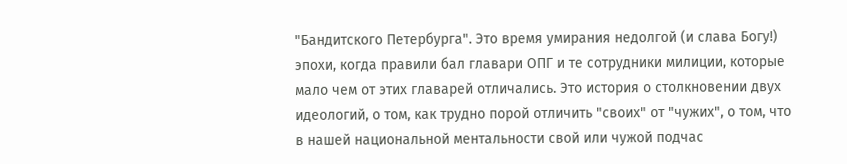"Бандитского Петербурга". Это время умирания недолгой (и слава Богу!) эпохи, когда правили бал главари ОПГ и те сотрудники милиции, которые мало чем от этих главарей отличались. Это история о столкновении двух идеологий, о том, как трудно порой отличить "своих" от "чужих", о том, что в нашей национальной ментальности свой или чужой подчас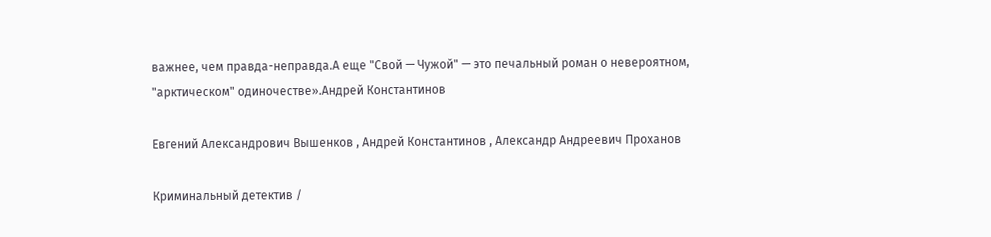важнее, чем правда-неправда.А еще "Свой — Чужой" — это печальный роман о невероятном, "арктическом" одиночестве».Андрей Константинов

Евгений Александрович Вышенков , Андрей Константинов , Александр Андреевич Проханов

Криминальный детектив /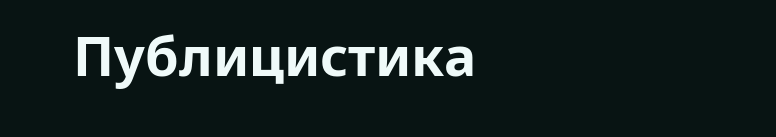Публицистика